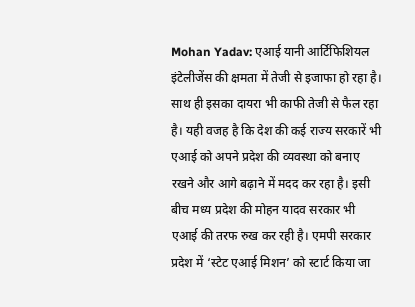Mohan Yadav: एआई यानी आर्टिफिशियल इंटेलीजेंस की क्षमता में तेजी से इजाफा हो रहा है। साथ ही इसका दायरा भी काफी तेजी से फैल रहा है। यही वजह है कि देश की कई राज्य सरकारें भी एआई को अपने प्रदेश की व्यवस्था को बनाए रखने और आगे बढ़ाने में मदद कर रहा है। इसी बीच मध्य प्रदेश की मोहन यादव सरकार भी एआई की तरफ रुख कर रही है। एमपी सरकार प्रदेश में ‘स्टेट एआई मिशन’ को स्टार्ट किया जा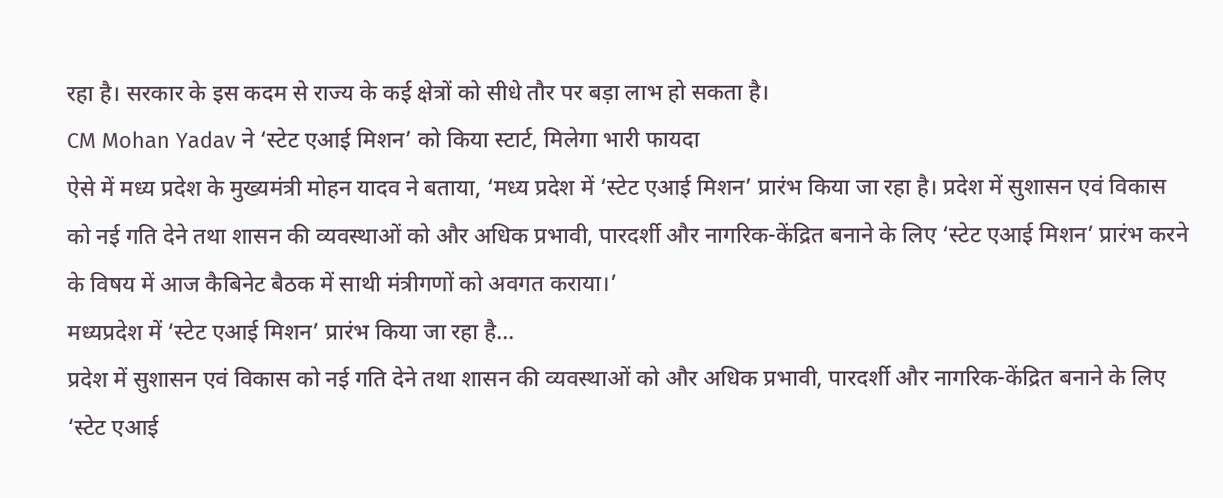रहा है। सरकार के इस कदम से राज्य के कई क्षेत्रों को सीधे तौर पर बड़ा लाभ हो सकता है।
CM Mohan Yadav ने ‘स्टेट एआई मिशन’ को किया स्टार्ट, मिलेगा भारी फायदा
ऐसे में मध्य प्रदेश के मुख्यमंत्री मोहन यादव ने बताया, ‘मध्य प्रदेश में ‘स्टेट एआई मिशन’ प्रारंभ किया जा रहा है। प्रदेश में सुशासन एवं विकास को नई गति देने तथा शासन की व्यवस्थाओं को और अधिक प्रभावी, पारदर्शी और नागरिक-केंद्रित बनाने के लिए ‘स्टेट एआई मिशन’ प्रारंभ करने के विषय में आज कैबिनेट बैठक में साथी मंत्रीगणों को अवगत कराया।’
मध्यप्रदेश में ‘स्टेट एआई मिशन’ प्रारंभ किया जा रहा है…
प्रदेश में सुशासन एवं विकास को नई गति देने तथा शासन की व्यवस्थाओं को और अधिक प्रभावी, पारदर्शी और नागरिक-केंद्रित बनाने के लिए ‘स्टेट एआई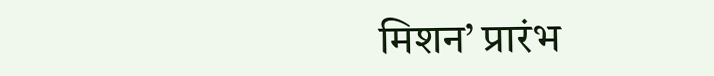मिशन’ प्रारंभ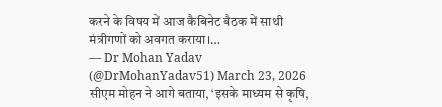करने के विषय में आज कैबिनेट बैठक में साथी मंत्रीगणों को अवगत कराया।…
— Dr Mohan Yadav (@DrMohanYadav51) March 23, 2026
सीएम मोहन ने आगे बताया, ‘इसके माध्यम से कृषि,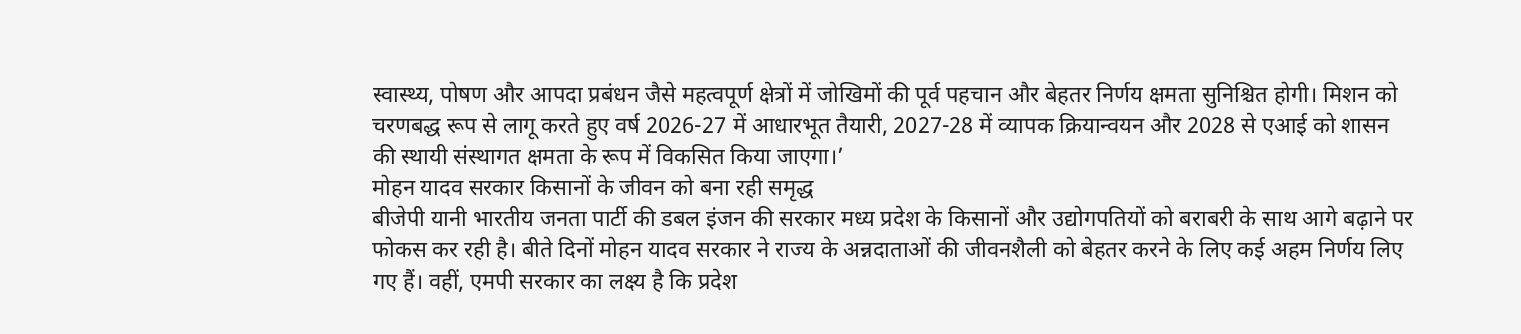स्वास्थ्य, पोषण और आपदा प्रबंधन जैसे महत्वपूर्ण क्षेत्रों में जोखिमों की पूर्व पहचान और बेहतर निर्णय क्षमता सुनिश्चित होगी। मिशन को चरणबद्ध रूप से लागू करते हुए वर्ष 2026-27 में आधारभूत तैयारी, 2027-28 में व्यापक क्रियान्वयन और 2028 से एआई को शासन की स्थायी संस्थागत क्षमता के रूप में विकसित किया जाएगा।’
मोहन यादव सरकार किसानों के जीवन को बना रही समृद्ध
बीजेपी यानी भारतीय जनता पार्टी की डबल इंजन की सरकार मध्य प्रदेश के किसानों और उद्योगपतियों को बराबरी के साथ आगे बढ़ाने पर फोकस कर रही है। बीते दिनों मोहन यादव सरकार ने राज्य के अन्नदाताओं की जीवनशैली को बेहतर करने के लिए कई अहम निर्णय लिए गए हैं। वहीं, एमपी सरकार का लक्ष्य है कि प्रदेश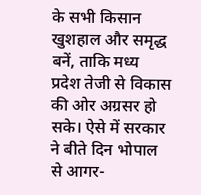के सभी किसान खुशहाल और समृद्ध बनें, ताकि मध्य प्रदेश तेजी से विकास की ओर अग्रसर हो सके। ऐसे में सरकार ने बीते दिन भोपाल से आगर-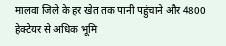मालवा जिले के हर खेत तक पानी पहुंचाने और 4800 हेक्टेयर से अधिक भूमि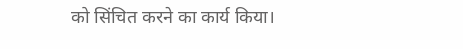को सिंचित करने का कार्य किया।